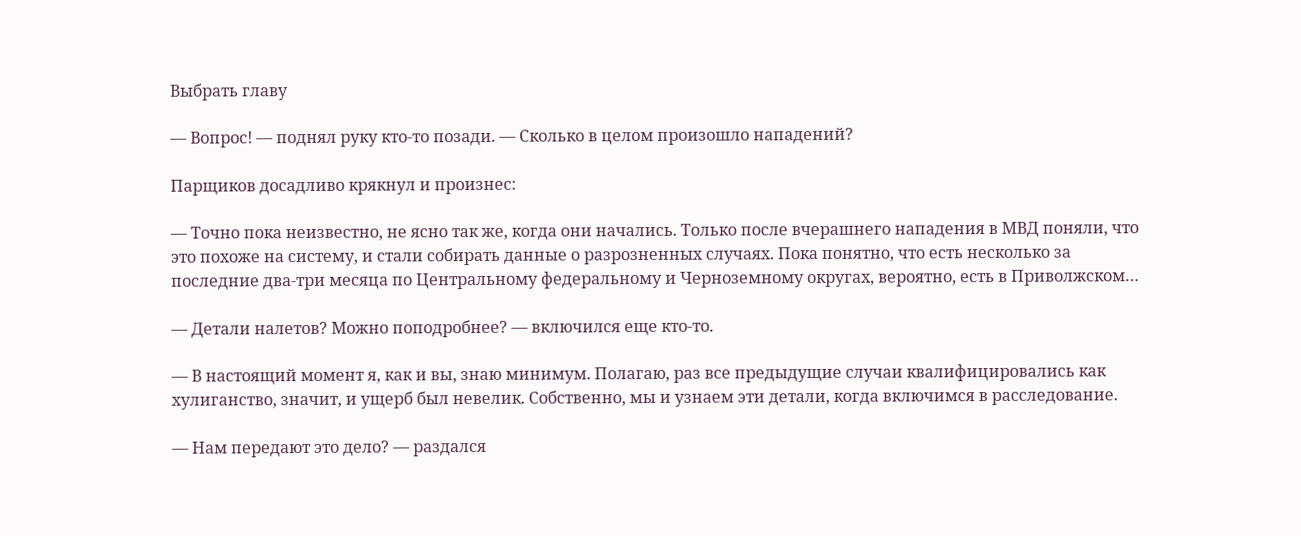Выбрать главу

— Вопрос! — поднял руку кто-то позади. — Сколько в целом произошло нападений?

Парщиков досадливо крякнул и произнес:

— Точно пока неизвестно, не ясно так же, когда они начались. Только после вчерашнего нападения в МВД поняли, что это похоже на систему, и стали собирать данные о разрозненных случаях. Пока понятно, что есть несколько за последние два-три месяца по Центральному федеральному и Черноземному округах, вероятно, есть в Приволжском…

— Детали налетов? Можно поподробнее? — включился еще кто-то.

— В настоящий момент я, как и вы, знаю минимум. Полагаю, раз все предыдущие случаи квалифицировались как хулиганство, значит, и ущерб был невелик. Собственно, мы и узнаем эти детали, когда включимся в расследование.

— Нам передают это дело? — раздался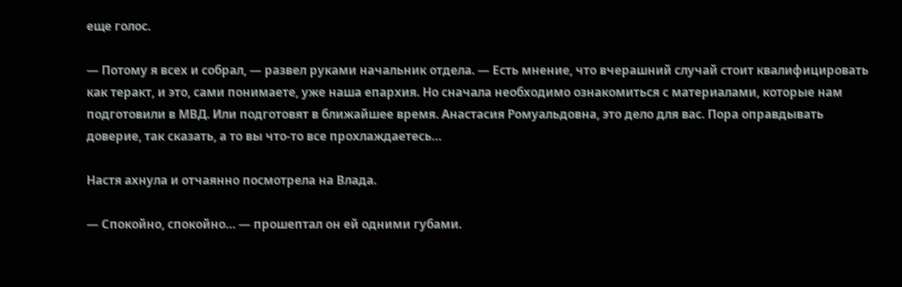еще голос.

— Потому я всех и собрал, — развел руками начальник отдела. — Есть мнение, что вчерашний случай стоит квалифицировать как теракт, и это, сами понимаете, уже наша епархия. Но сначала необходимо ознакомиться с материалами, которые нам подготовили в МВД. Или подготовят в ближайшее время. Анастасия Ромуальдовна, это дело для вас. Пора оправдывать доверие, так сказать, а то вы что-то все прохлаждаетесь…

Настя ахнула и отчаянно посмотрела на Влада.

— Спокойно, спокойно… — прошептал он ей одними губами.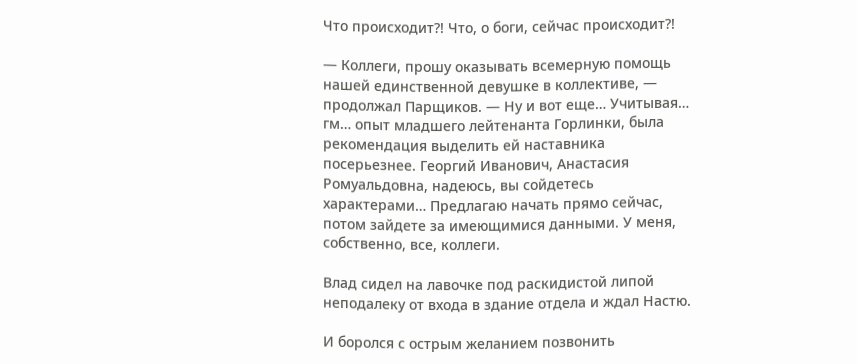Что происходит?! Что, о боги, сейчас происходит?!

— Коллеги, прошу оказывать всемерную помощь нашей единственной девушке в коллективе, — продолжал Парщиков. — Ну и вот еще… Учитывая… гм… опыт младшего лейтенанта Горлинки, была рекомендация выделить ей наставника посерьезнее. Георгий Иванович, Анастасия Ромуальдовна, надеюсь, вы сойдетесь характерами… Предлагаю начать прямо сейчас, потом зайдете за имеющимися данными. У меня, собственно, все, коллеги.

Влад сидел на лавочке под раскидистой липой неподалеку от входа в здание отдела и ждал Настю.

И боролся с острым желанием позвонить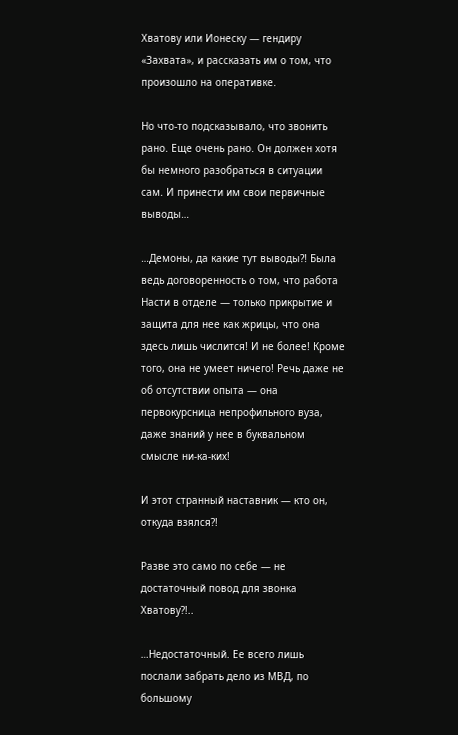Хватову или Ионеску — гендиру «Захвата», и рассказать им о том, что произошло на оперативке.

Но что-то подсказывало, что звонить рано. Еще очень рано. Он должен хотя бы немного разобраться в ситуации сам. И принести им свои первичные выводы…

…Демоны, да какие тут выводы?! Была ведь договоренность о том, что работа Насти в отделе — только прикрытие и защита для нее как жрицы, что она здесь лишь числится! И не более! Кроме того, она не умеет ничего! Речь даже не об отсутствии опыта — она первокурсница непрофильного вуза, даже знаний у нее в буквальном смысле ни-ка-ких!

И этот странный наставник — кто он, откуда взялся?!

Разве это само по себе — не достаточный повод для звонка Хватову?!..

…Недостаточный. Ее всего лишь послали забрать дело из МВД, по большому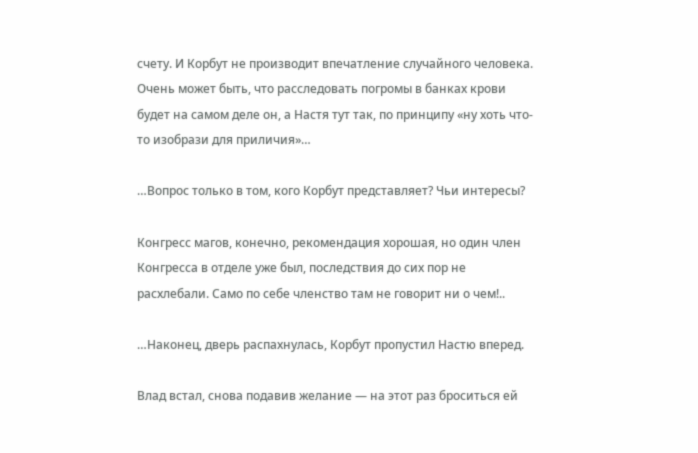счету. И Корбут не производит впечатление случайного человека. Очень может быть, что расследовать погромы в банках крови будет на самом деле он, а Настя тут так, по принципу «ну хоть что-то изобрази для приличия»…

…Вопрос только в том, кого Корбут представляет? Чьи интересы?

Конгресс магов, конечно, рекомендация хорошая, но один член Конгресса в отделе уже был, последствия до сих пор не расхлебали. Само по себе членство там не говорит ни о чем!..

…Наконец, дверь распахнулась, Корбут пропустил Настю вперед.

Влад встал, снова подавив желание — на этот раз броситься ей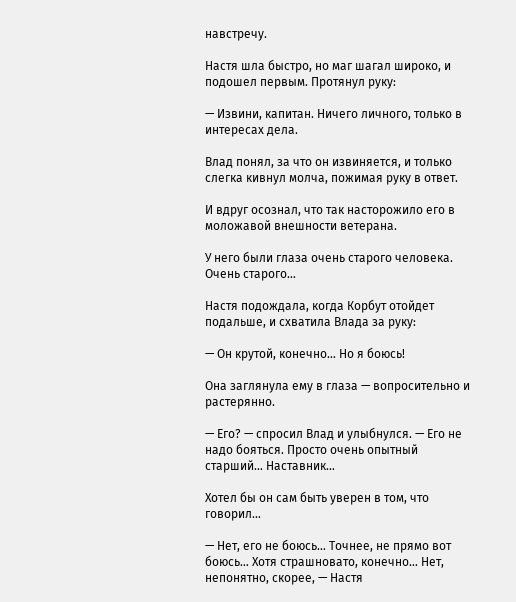навстречу.

Настя шла быстро, но маг шагал широко, и подошел первым. Протянул руку:

— Извини, капитан. Ничего личного, только в интересах дела.

Влад понял, за что он извиняется, и только слегка кивнул молча, пожимая руку в ответ.

И вдруг осознал, что так насторожило его в моложавой внешности ветерана.

У него были глаза очень старого человека. Очень старого…

Настя подождала, когда Корбут отойдет подальше, и схватила Влада за руку:

— Он крутой, конечно… Но я боюсь!

Она заглянула ему в глаза — вопросительно и растерянно.

— Его? — спросил Влад и улыбнулся. — Его не надо бояться. Просто очень опытный старший… Наставник…

Хотел бы он сам быть уверен в том, что говорил…

— Нет, его не боюсь… Точнее, не прямо вот боюсь… Хотя страшновато, конечно… Нет, непонятно, скорее, — Настя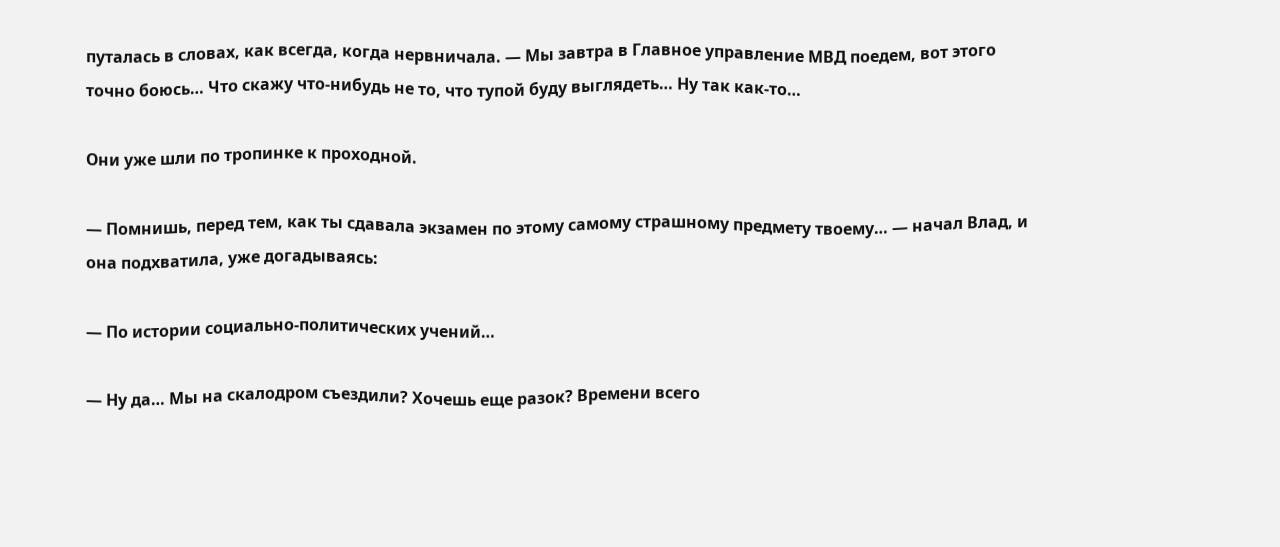путалась в словах, как всегда, когда нервничала. — Мы завтра в Главное управление МВД поедем, вот этого точно боюсь… Что скажу что-нибудь не то, что тупой буду выглядеть… Ну так как-то…

Они уже шли по тропинке к проходной.

— Помнишь, перед тем, как ты сдавала экзамен по этому самому страшному предмету твоему… — начал Влад, и она подхватила, уже догадываясь:

— По истории социально-политических учений…

— Ну да… Мы на скалодром съездили? Хочешь еще разок? Времени всего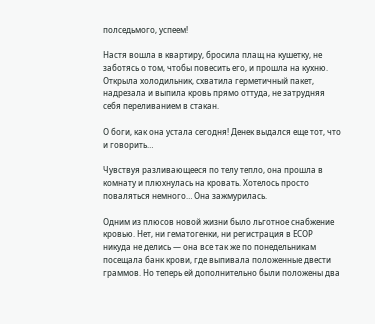полседьмого, успеем!

Настя вошла в квартиру, бросила плащ на кушетку, не заботясь о том, чтобы повесить его, и прошла на кухню. Открыла холодильник, схватила герметичный пакет, надрезала и выпила кровь прямо оттуда, не затрудняя себя переливанием в стакан.

О боги, как она устала сегодня! Денек выдался еще тот, что и говорить…

Чувствуя разливающееся по телу тепло, она прошла в комнату и плюхнулась на кровать. Хотелось просто поваляться немного… Она зажмурилась.

Одним из плюсов новой жизни было льготное снабжение кровью. Нет, ни гематогенки, ни регистрация в ЕСОР никуда не делись — она все так же по понедельникам посещала банк крови, где выпивала положенные двести граммов. Но теперь ей дополнительно были положены два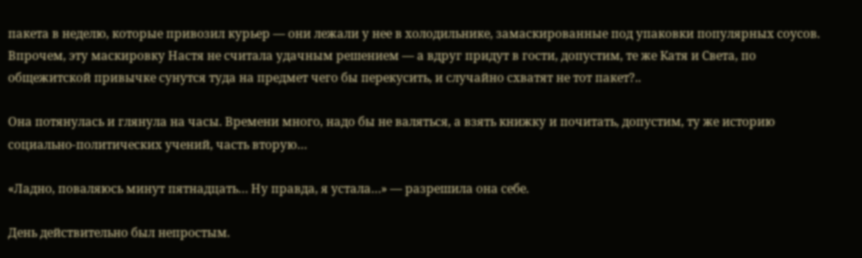пакета в неделю, которые привозил курьер — они лежали у нее в холодильнике, замаскированные под упаковки популярных соусов. Впрочем, эту маскировку Настя не считала удачным решением — а вдруг придут в гости, допустим, те же Катя и Света, по общежитской привычке сунутся туда на предмет чего бы перекусить, и случайно схватят не тот пакет?..

Она потянулась и глянула на часы. Времени много, надо бы не валяться, а взять книжку и почитать, допустим, ту же историю социально-политических учений, часть вторую…

«Ладно, поваляюсь минут пятнадцать… Ну правда, я устала…» — разрешила она себе.

День действительно был непростым.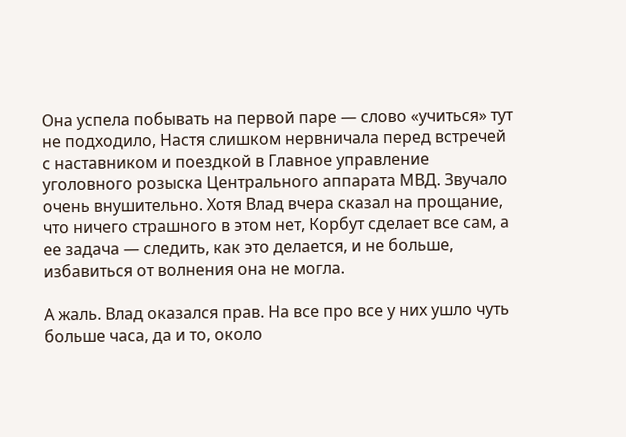Она успела побывать на первой паре — слово «учиться» тут не подходило, Настя слишком нервничала перед встречей с наставником и поездкой в Главное управление уголовного розыска Центрального аппарата МВД. Звучало очень внушительно. Хотя Влад вчера сказал на прощание, что ничего страшного в этом нет, Корбут сделает все сам, а ее задача — следить, как это делается, и не больше, избавиться от волнения она не могла.

А жаль. Влад оказался прав. На все про все у них ушло чуть больше часа, да и то, около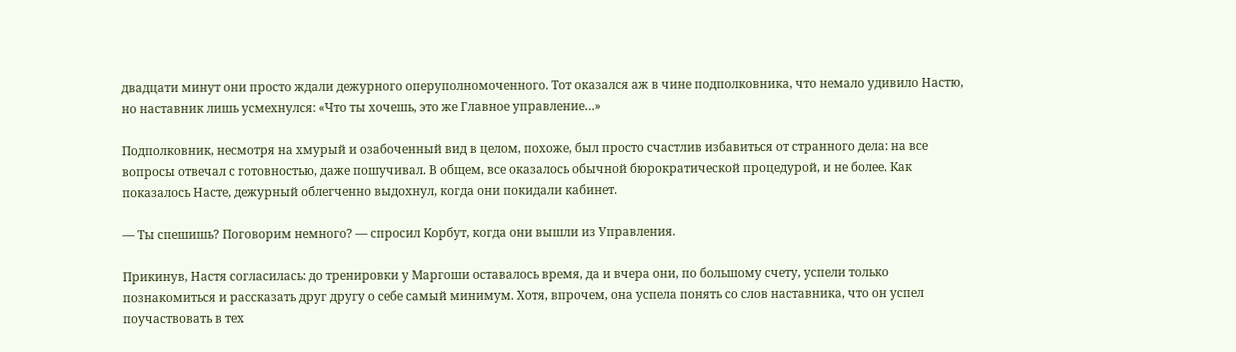двадцати минут они просто ждали дежурного оперуполномоченного. Тот оказался аж в чине подполковника, что немало удивило Настю, но наставник лишь усмехнулся: «Что ты хочешь, это же Главное управление…»

Подполковник, несмотря на хмурый и озабоченный вид в целом, похоже, был просто счастлив избавиться от странного дела: на все вопросы отвечал с готовностью, даже пошучивал. В общем, все оказалось обычной бюрократической процедурой, и не более. Как показалось Насте, дежурный облегченно выдохнул, когда они покидали кабинет.

— Ты спешишь? Поговорим немного? — спросил Корбут, когда они вышли из Управления.

Прикинув, Настя согласилась: до тренировки у Маргоши оставалось время, да и вчера они, по большому счету, успели только познакомиться и рассказать друг другу о себе самый минимум. Хотя, впрочем, она успела понять со слов наставника, что он успел поучаствовать в тех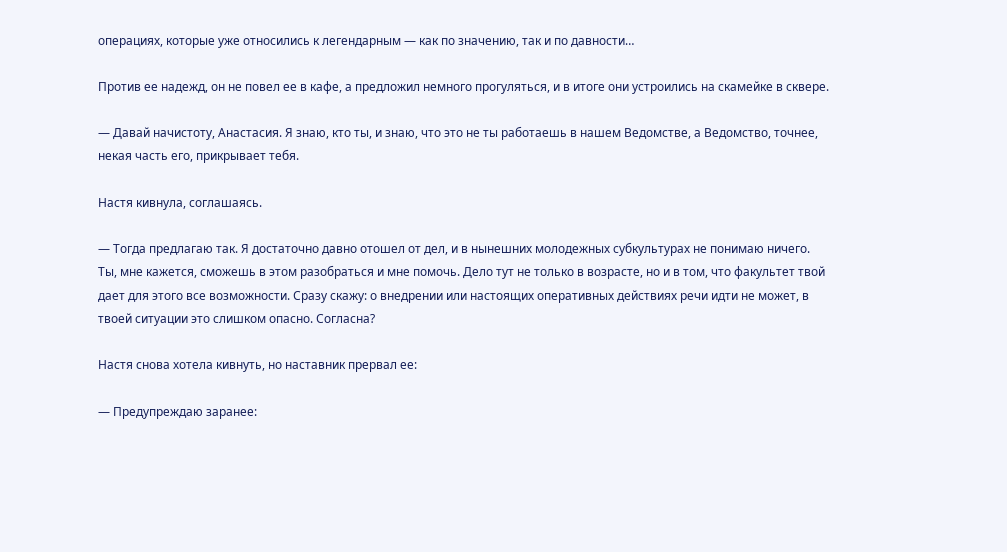операциях, которые уже относились к легендарным — как по значению, так и по давности…

Против ее надежд, он не повел ее в кафе, а предложил немного прогуляться, и в итоге они устроились на скамейке в сквере.

— Давай начистоту, Анастасия. Я знаю, кто ты, и знаю, что это не ты работаешь в нашем Ведомстве, а Ведомство, точнее, некая часть его, прикрывает тебя.

Настя кивнула, соглашаясь.

— Тогда предлагаю так. Я достаточно давно отошел от дел, и в нынешних молодежных субкультурах не понимаю ничего. Ты, мне кажется, сможешь в этом разобраться и мне помочь. Дело тут не только в возрасте, но и в том, что факультет твой дает для этого все возможности. Сразу скажу: о внедрении или настоящих оперативных действиях речи идти не может, в твоей ситуации это слишком опасно. Согласна?

Настя снова хотела кивнуть, но наставник прервал ее:

— Предупреждаю заранее: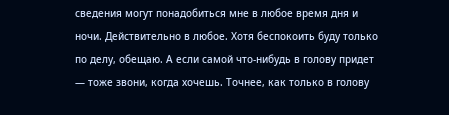сведения могут понадобиться мне в любое время дня и ночи. Действительно в любое. Хотя беспокоить буду только по делу, обещаю. А если самой что-нибудь в голову придет — тоже звони, когда хочешь. Точнее, как только в голову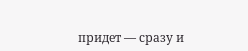придет — сразу и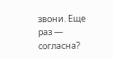звони. Еще раз — согласна?